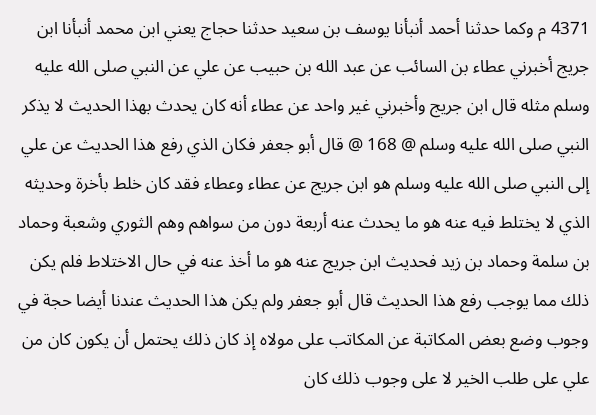4371 م وكما حدثنا أحمد أنبأنا يوسف بن سعيد حدثنا حجاج يعني ابن محمد أنبأنا ابن جريج أخبرني عطاء بن السائب عن عبد الله بن حبيب عن علي عن النبي صلى الله عليه وسلم مثله قال ابن جريج وأخبرني غير واحد عن عطاء أنه كان يحدث بهذا الحديث لا يذكر النبي صلى الله عليه وسلم @ 168 @ قال أبو جعفر فكان الذي رفع هذا الحديث عن علي إلى النبي صلى الله عليه وسلم هو ابن جريج عن عطاء وعطاء فقد كان خلط بأخرة وحديثه الذي لا يختلط فيه عنه هو ما يحدث عنه أربعة دون من سواهم وهم الثوري وشعبة وحماد بن سلمة وحماد بن زيد فحديث ابن جريج عنه هو ما أخذ عنه في حال الاختلاط فلم يكن ذلك مما يوجب رفع هذا الحديث قال أبو جعفر ولم يكن هذا الحديث عندنا أيضا حجة في وجوب وضع بعض المكاتبة عن المكاتب على مولاه إذ كان ذلك يحتمل أن يكون كان من علي على طلب الخير لا على وجوب ذلك كان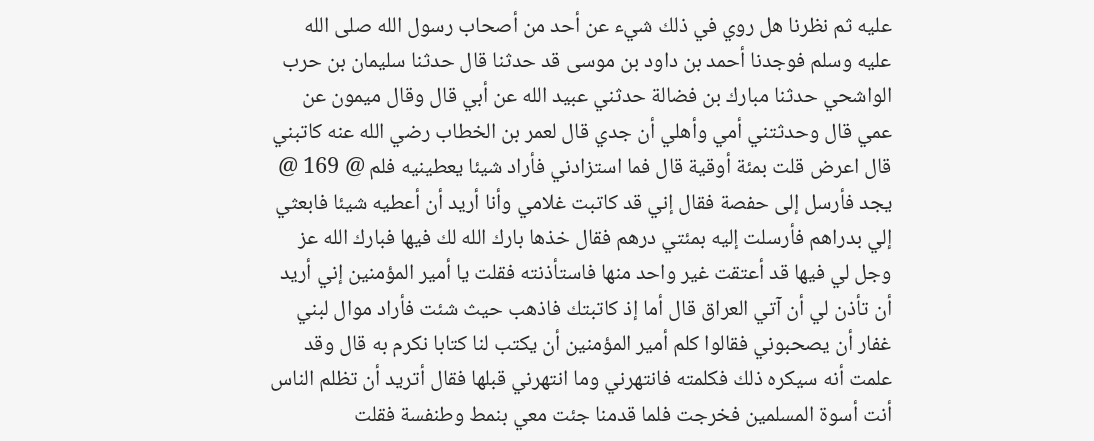عليه ثم نظرنا هل روي في ذلك شيء عن أحد من أصحاب رسول الله صلى الله عليه وسلم فوجدنا أحمد بن داود بن موسى قد حدثنا قال حدثنا سليمان بن حرب الواشحي حدثنا مبارك بن فضالة حدثني عبيد الله عن أبي قال وقال ميمون عن عمي قال وحدثتني أمي وأهلي أن جدي قال لعمر بن الخطاب رضي الله عنه كاتبني قال اعرض قلت بمئة أوقية قال فما استزادني فأراد شيئا يعطينيه فلم @ 169 @ يجد فأرسل إلى حفصة فقال إني قد كاتبت غلامي وأنا أريد أن أعطيه شيئا فابعثي إلي بدراهم فأرسلت إليه بمئتي درهم فقال خذها بارك الله لك فيها فبارك الله عز وجل لي فيها قد أعتقت غير واحد منها فاستأذنته فقلت يا أمير المؤمنين إني أريد أن تأذن لي أن آتي العراق قال أما إذ كاتبتك فاذهب حيث شئت فأراد موال لبني غفار أن يصحبوني فقالوا كلم أمير المؤمنين أن يكتب لنا كتابا نكرم به قال وقد علمت أنه سيكره ذلك فكلمته فانتهرني وما انتهرني قبلها فقال أتريد أن تظلم الناس أنت أسوة المسلمين فخرجت فلما قدمنا جئت معي بنمط وطنفسة فقلت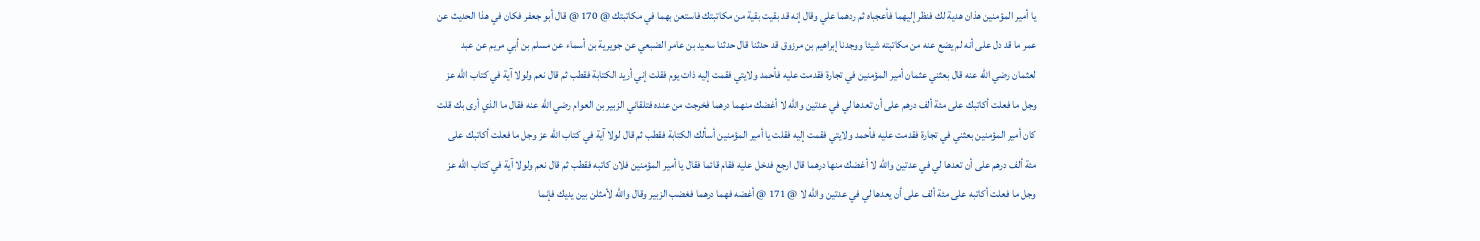يا أمير المؤمنين هذان هدية لك فنظر إليهما فأعجباه ثم ردهما علي وقال إنه قد بقيت بقية من مكاتبتك فاستعن بهما في مكاتبتك @ 170 @ قال أبو جعفر فكان في هذا الحديث عن عمر ما قد دل على أنه لم يضع عنه من مكاتبته شيئا ووجدنا إبراهيم بن مرزوق قد حدثنا قال حدثنا سعيد بن عامر الضبعي عن جويرية بن أسماء عن مسلم بن أبي مريم عن عبد لعثمان رضي الله عنه قال بعثني عثمان أمير المؤمنين في تجارة فقدمت عليه فأحمد ولايتي فقمت إليه ذات يوم فقلت إني أريد الكتابة فقطب ثم قال نعم ولولا آية في كتاب الله عز وجل ما فعلت أكاتبك على مئة ألف درهم على أن تعدها لي في عدتين والله لا أغضك منهما درهما فخرجت من عنده فتلقاني الزبير بن العوام رضي الله عنه فقال ما الذي أرى بك قلت كان أمير المؤمنين بعثني في تجارة فقدمت عليه فأحمد ولايتي فقمت إليه فقلت يا أمير المؤمنين أسألك الكتابة فقطب ثم قال لولا آية في كتاب الله عز وجل ما فعلت أكاتبك على مئة ألف درهم على أن تعدها لي في عدتين والله لا أغضك منها درهما قال ارجع فدخل عليه فقام قائما فقال يا أمير المؤمنين فلان كاتبه فقطب ثم قال نعم ولولا آية في كتاب الله عز وجل ما فعلت أكاتبه على مئة ألف على أن يعدها لي في عدتين والله لا @ 171 @ أغضه فهما درهما فغضب الزبير وقال والله لأمثلن بين يديك فإنما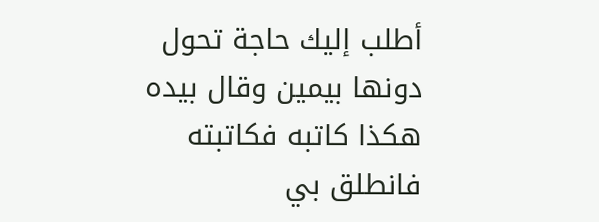أطلب إليك حاجة تحول دونها بيمين وقال بيده هكذا كاتبه فكاتبته فانطلق بي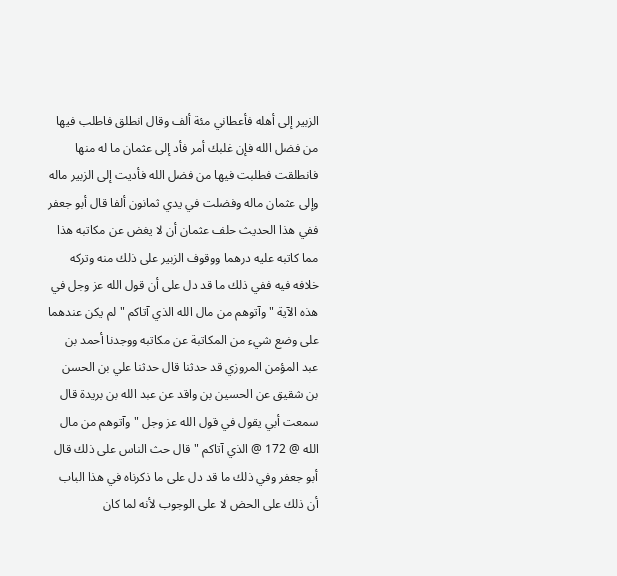الزبير إلى أهله فأعطاني مئة ألف وقال انطلق فاطلب فيها من فضل الله فإن غلبك أمر فأد إلى عثمان ما له منها فانطلقت فطلبت فيها من فضل الله فأديت إلى الزبير ماله وإلى عثمان ماله وفضلت في يدي ثمانون ألفا قال أبو جعفر ففي هذا الحديث حلف عثمان أن لا يغض عن مكاتبه هذا مما كاتبه عليه درهما ووقوف الزبير على ذلك منه وتركه خلافه فيه ففي ذلك ما قد دل على أن قول الله عز وجل في هذه الآية " وآتوهم من مال الله الذي آتاكم " لم يكن عندهما على وضع شيء من المكاتبة عن مكاتبه ووجدنا أحمد بن عبد المؤمن المروزي قد حدثنا قال حدثنا علي بن الحسن بن شقيق عن الحسين بن واقد عن عبد الله بن بريدة قال سمعت أبي يقول في قول الله عز وجل " وآتوهم من مال الله @ 172 @ الذي آتاكم " قال حث الناس على ذلك قال أبو جعفر وفي ذلك ما قد دل على ما ذكرناه في هذا الباب أن ذلك على الحض لا على الوجوب لأنه لما كان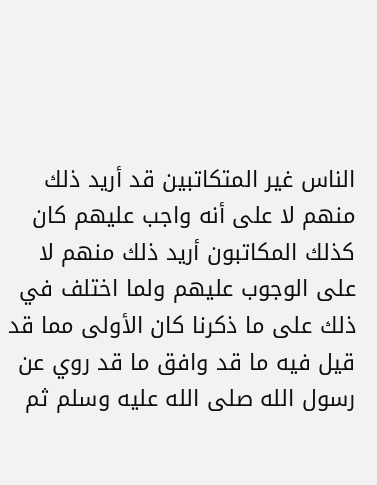الناس غير المتكاتبين قد أريد ذلك منهم لا على أنه واجب عليهم كان كذلك المكاتبون أريد ذلك منهم لا على الوجوب عليهم ولما اختلف في ذلك على ما ذكرنا كان الأولى مما قد قيل فيه ما قد وافق ما قد روي عن رسول الله صلى الله عليه وسلم ثم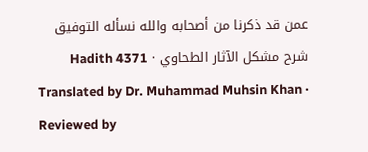عمن قد ذكرنا من أصحابه والله نسأله التوفيق
شرح مشكل الآثار الطحاوي · Hadith 4371
Translated by Dr. Muhammad Muhsin Khan · Reviewed by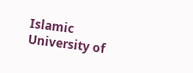Islamic University of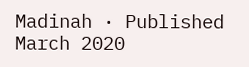Madinah · Published March 2020